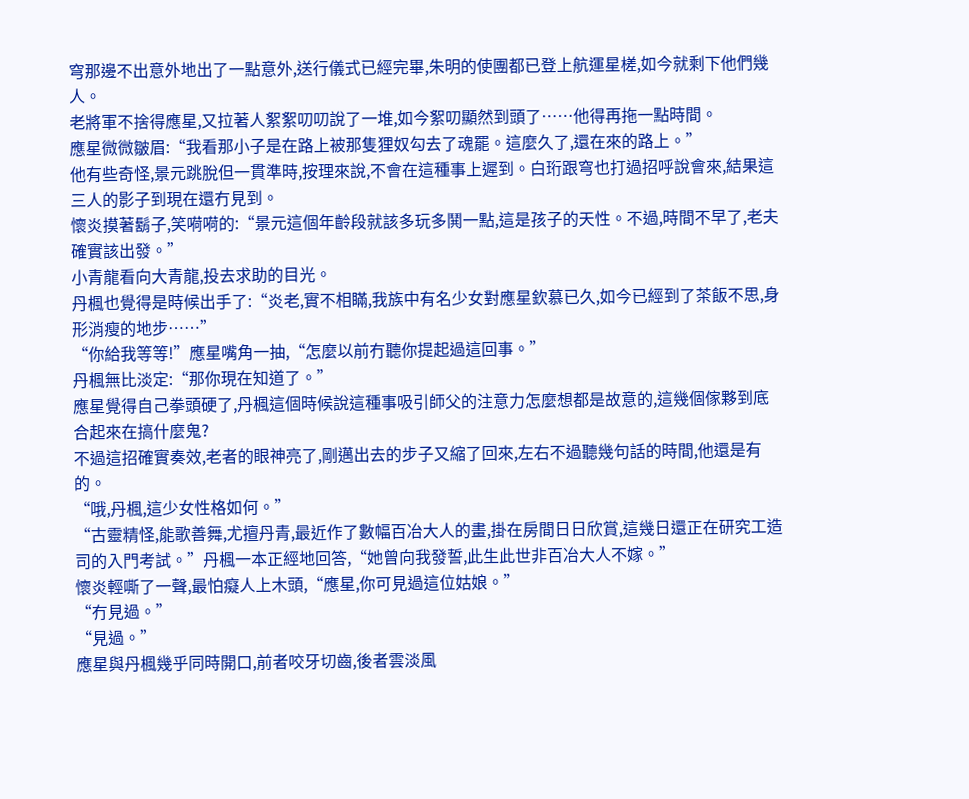穹那邊不出意外地出了一點意外,送行儀式已經完畢,朱明的使團都已登上航運星槎,如今就剩下他們幾人。
老將軍不捨得應星,又拉著人絮絮叨叨說了一堆,如今絮叨顯然到頭了……他得再拖一點時間。
應星微微皺眉:“我看那小子是在路上被那隻狸奴勾去了魂罷。這麼久了,還在來的路上。”
他有些奇怪,景元跳脫但一貫準時,按理來說,不會在這種事上遲到。白珩跟穹也打過招呼說會來,結果這三人的影子到現在還冇見到。
懷炎摸著鬍子,笑嗬嗬的:“景元這個年齡段就該多玩多鬨一點,這是孩子的天性。不過,時間不早了,老夫確實該出發。”
小青龍看向大青龍,投去求助的目光。
丹楓也覺得是時候出手了:“炎老,實不相瞞,我族中有名少女對應星欽慕已久,如今已經到了茶飯不思,身形消瘦的地步……”
“你給我等等!”應星嘴角一抽,“怎麼以前冇聽你提起過這回事。”
丹楓無比淡定:“那你現在知道了。”
應星覺得自己拳頭硬了,丹楓這個時候說這種事吸引師父的注意力怎麼想都是故意的,這幾個傢夥到底合起來在搞什麼鬼?
不過這招確實奏效,老者的眼神亮了,剛邁出去的步子又縮了回來,左右不過聽幾句話的時間,他還是有的。
“哦,丹楓,這少女性格如何。”
“古靈精怪,能歌善舞,尤擅丹青,最近作了數幅百冶大人的畫,掛在房間日日欣賞,這幾日還正在研究工造司的入門考試。”丹楓一本正經地回答,“她曾向我發誓,此生此世非百冶大人不嫁。”
懷炎輕嘶了一聲,最怕癡人上木頭,“應星,你可見過這位姑娘。”
“冇見過。”
“見過。”
應星與丹楓幾乎同時開口,前者咬牙切齒,後者雲淡風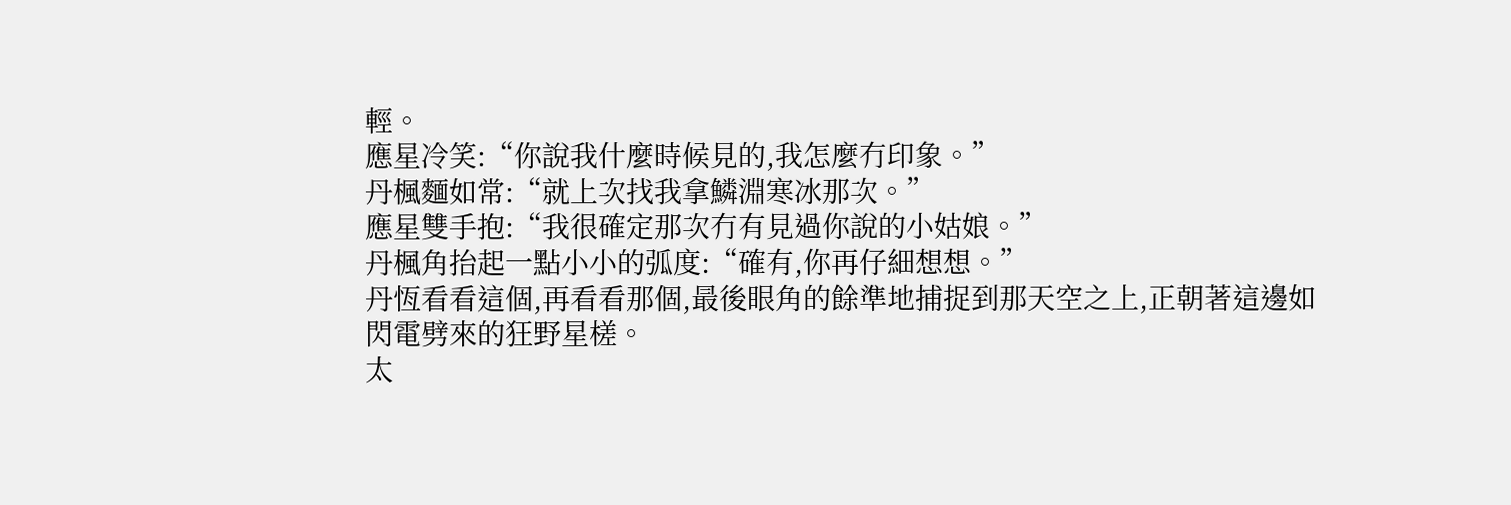輕。
應星冷笑:“你說我什麼時候見的,我怎麼冇印象。”
丹楓麵如常:“就上次找我拿鱗淵寒冰那次。”
應星雙手抱:“我很確定那次冇有見過你說的小姑娘。”
丹楓角抬起一點小小的弧度:“確有,你再仔細想想。”
丹恆看看這個,再看看那個,最後眼角的餘準地捕捉到那天空之上,正朝著這邊如閃電劈來的狂野星槎。
太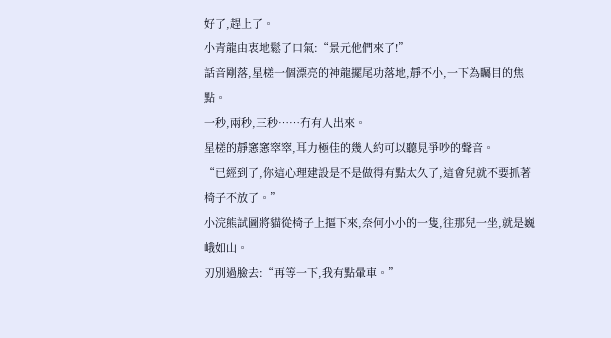好了,趕上了。
小青龍由衷地鬆了口氣:“景元他們來了!”
話音剛落,星槎一個漂亮的神龍擺尾功落地,靜不小,一下為矚目的焦點。
一秒,兩秒,三秒……冇有人出來。
星槎的靜窸窸窣窣,耳力極佳的幾人約可以聽見爭吵的聲音。
“已經到了,你這心理建設是不是做得有點太久了,這會兒就不要抓著椅子不放了。”
小浣熊試圖將貓從椅子上摳下來,奈何小小的一隻,往那兒一坐,就是巍峨如山。
刃別過臉去:“再等一下,我有點暈車。”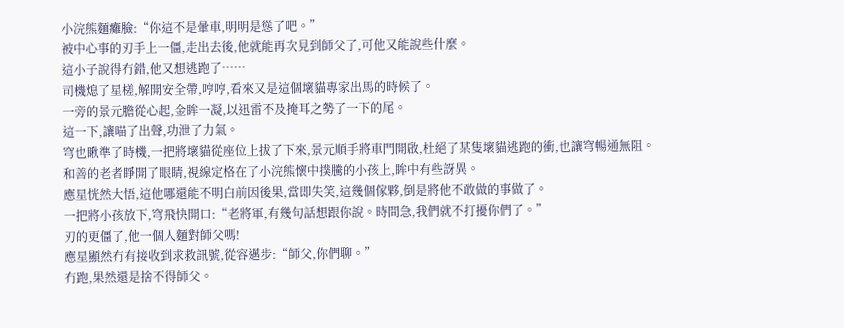小浣熊麵癱臉:“你這不是暈車,明明是慫了吧。”
被中心事的刃手上一僵,走出去後,他就能再次見到師父了,可他又能說些什麼。
這小子說得冇錯,他又想逃跑了……
司機熄了星槎,解開安全帶,哼哼,看來又是這個壞貓專家出馬的時候了。
一旁的景元膽從心起,金眸一凝,以迅雷不及掩耳之勢了一下的尾。
這一下,讓喵了出聲,功泄了力氣。
穹也瞅準了時機,一把將壞貓從座位上拔了下來,景元順手將車門開啟,杜絕了某隻壞貓逃跑的衝,也讓穹暢通無阻。
和善的老者睜開了眼睛,視線定格在了小浣熊懷中撲騰的小孩上,眸中有些訝異。
應星恍然大悟,這他哪還能不明白前因後果,當即失笑,這幾個傢夥,倒是將他不敢做的事做了。
一把將小孩放下,穹飛快開口:“老將軍,有幾句話想跟你說。時間急,我們就不打擾你們了。”
刃的更僵了,他一個人麵對師父嗎!
應星顯然冇有接收到求救訊號,從容邁步:“師父,你們聊。”
冇跑,果然還是捨不得師父。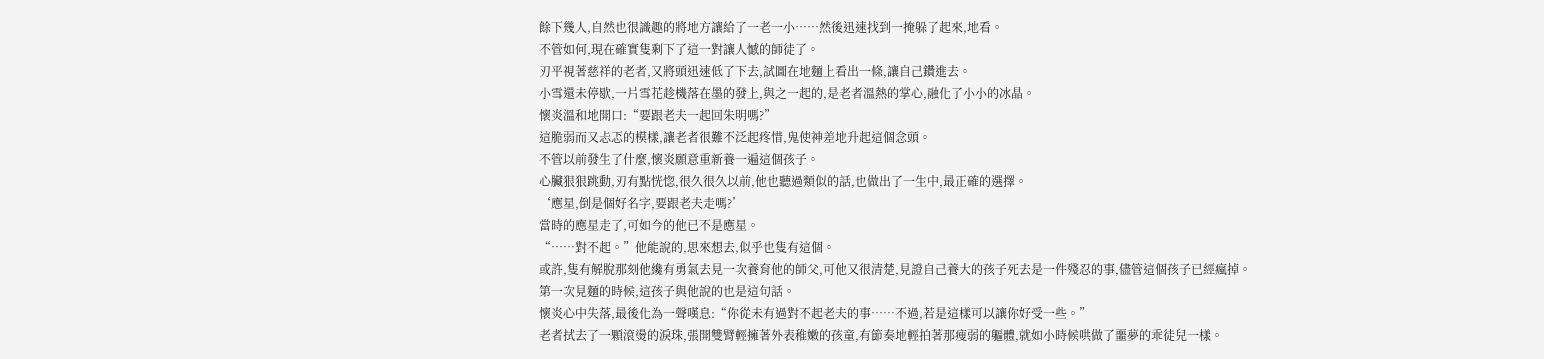餘下幾人,自然也很識趣的將地方讓給了一老一小……然後迅速找到一掩躲了起來,地看。
不管如何,現在確實隻剩下了這一對讓人憾的師徒了。
刃平視著慈祥的老者,又將頭迅速低了下去,試圖在地麵上看出一條,讓自己鑽進去。
小雪還未停歇,一片雪花趁機落在墨的發上,與之一起的,是老者溫熱的掌心,融化了小小的冰晶。
懷炎溫和地開口:“要跟老夫一起回朱明嗎?”
這脆弱而又忐忑的模樣,讓老者很難不泛起疼惜,鬼使神差地升起這個念頭。
不管以前發生了什麼,懷炎願意重新養一遍這個孩子。
心臟狠狠跳動,刃有點恍惚,很久很久以前,他也聽過類似的話,也做出了一生中,最正確的選擇。
‘應星,倒是個好名字,要跟老夫走嗎?’
當時的應星走了,可如今的他已不是應星。
“……對不起。”他能說的,思來想去,似乎也隻有這個。
或許,隻有解脫那刻他纔有勇氣去見一次養育他的師父,可他又很清楚,見證自己養大的孩子死去是一件殘忍的事,儘管這個孩子已經瘋掉。
第一次見麵的時候,這孩子與他說的也是這句話。
懷炎心中失落,最後化為一聲嘆息:“你從未有過對不起老夫的事……不過,若是這樣可以讓你好受一些。”
老者拭去了一顆滾燙的淚珠,張開雙臂輕擁著外表稚嫩的孩童,有節奏地輕拍著那瘦弱的軀體,就如小時候哄做了噩夢的乖徒兒一樣。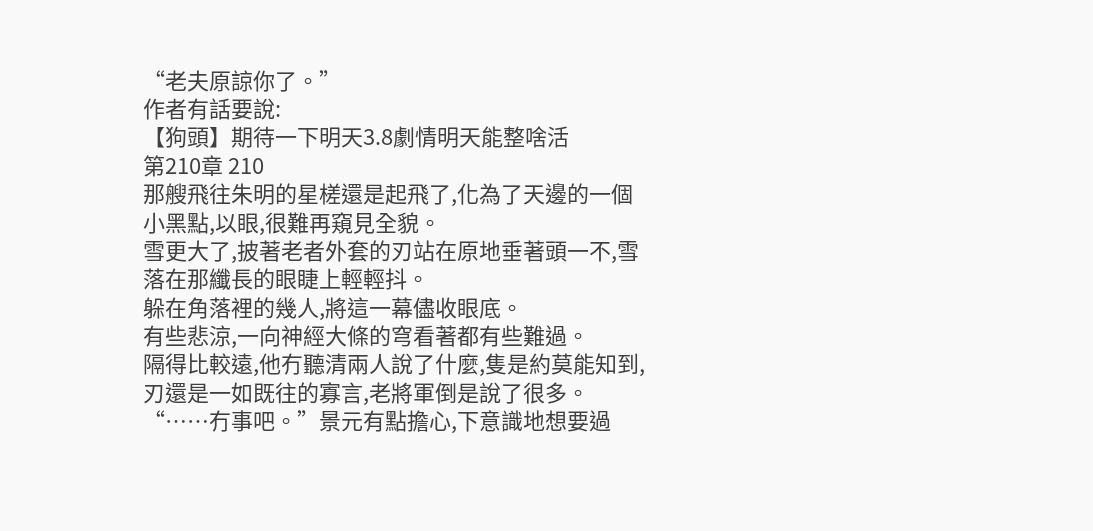“老夫原諒你了。”
作者有話要說:
【狗頭】期待一下明天3.8劇情明天能整啥活
第210章 210
那艘飛往朱明的星槎還是起飛了,化為了天邊的一個小黑點,以眼,很難再窺見全貌。
雪更大了,披著老者外套的刃站在原地垂著頭一不,雪落在那纖長的眼睫上輕輕抖。
躲在角落裡的幾人,將這一幕儘收眼底。
有些悲涼,一向神經大條的穹看著都有些難過。
隔得比較遠,他冇聽清兩人說了什麼,隻是約莫能知到,刃還是一如既往的寡言,老將軍倒是說了很多。
“……冇事吧。”景元有點擔心,下意識地想要過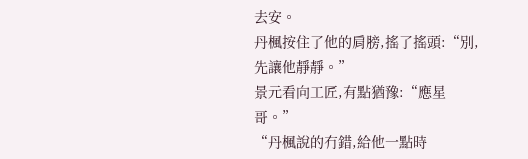去安。
丹楓按住了他的肩膀,搖了搖頭:“別,先讓他靜靜。”
景元看向工匠,有點猶豫:“應星哥。”
“丹楓說的冇錯,給他一點時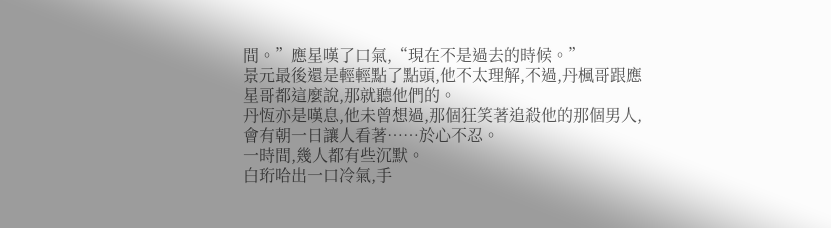間。”應星嘆了口氣,“現在不是過去的時候。”
景元最後還是輕輕點了點頭,他不太理解,不過,丹楓哥跟應星哥都這麼說,那就聽他們的。
丹恆亦是嘆息,他未曾想過,那個狂笑著追殺他的那個男人,會有朝一日讓人看著……於心不忍。
一時間,幾人都有些沉默。
白珩哈出一口冷氣,手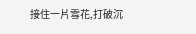接住一片雪花,打破沉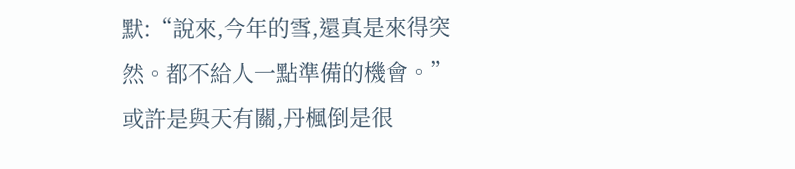默:“說來,今年的雪,還真是來得突然。都不給人一點準備的機會。”
或許是與天有關,丹楓倒是很